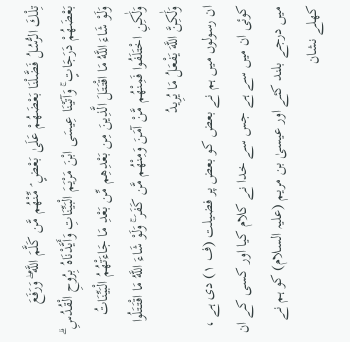تِلْكَ الرُّسُلُ فَضَّلْنَا بَعْضَهُمْ عَلَىٰ بَعْضٍ ۘ مِّنْهُم مَّن كَلَّمَ اللَّهُ ۖ وَرَفَعَ بَعْضَهُمْ دَرَجَاتٍ ۚ وَآتَيْنَا عِيسَى ابْنَ مَرْيَمَ الْبَيِّنَاتِ وَأَيَّدْنَاهُ بِرُوحِ الْقُدُسِ ۗ وَلَوْ شَاءَ اللَّهُ مَا اقْتَتَلَ الَّذِينَ مِن بَعْدِهِم مِّن بَعْدِ مَا جَاءَتْهُمُ الْبَيِّنَاتُ وَلَٰكِنِ اخْتَلَفُوا فَمِنْهُم مَّنْ آمَنَ وَمِنْهُم مَّن كَفَرَ ۚ وَلَوْ شَاءَ اللَّهُ مَا اقْتَتَلُوا وَلَٰكِنَّ اللَّهَ يَفْعَلُ مَا يُرِيدُ
ان رسولوں میں ہم نے بعض کو بعض پر فضیلت (ف ١) دی ہے ، کوئی ان میں سے ہے جس سے خدا نے کلام کیا اور کسی کے ان میں درجے بلند کئے اور عیسیٰ بن مریم (علیہ السلام) کو ہم نے کھلے نشان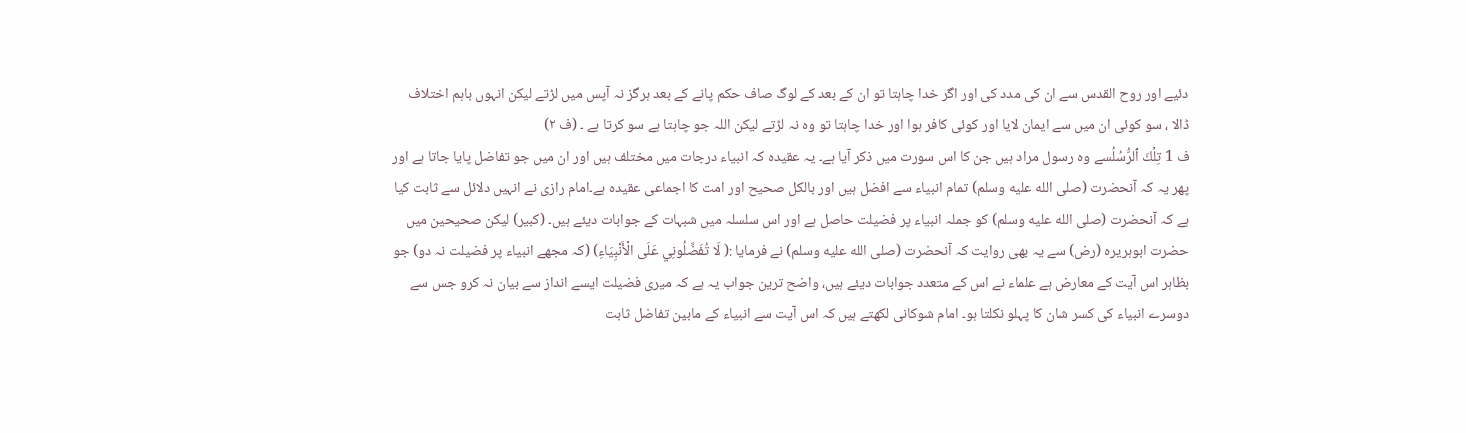دئیے اور روح القدس سے ان کی مدد کی اور اگر خدا چاہتا تو ان کے بعد کے لوگ صاف حکم پانے کے بعد ہرگز نہ آپس میں لڑتے لیکن انہوں باہم اختلاف ڈالا ، سو کوئی ان میں سے ایمان لایا اور کوئی کافر ہوا اور خدا چاہتا تو وہ نہ لڑتے لیکن اللہ جو چاہتا ہے سو کرتا ہے ۔ (ف ٢)
ف 1 تِلۡكَ ٱلرُّسُلُسے وہ رسول مراد ہیں جن کا اس سورت میں ذکر آیا ہے۔ یہ عقیدہ کہ انبیاء درجات میں مختلف ہیں اور ان میں جو تفاضل پایا جاتا ہے اور پھر یہ کہ آنحضرت (صلى الله عليه وسلم) تمام انبیاء سے افضل ہیں اور بالکل صحیح اور امت کا اجماعی عقیدہ ہے۔امام رازی نے انہیں دلائل سے ثابت کیا ہے کہ آنحضرت (صلى الله عليه وسلم) کو جملہ انبیاء پر فضیلت حاصل ہے اور اس سلسلہ میں شبہات کے جوابات دیئے ہیں۔ (کبیر) لیکن صحیحین میں حضرت ابوہریرہ (رض) سے یہ بھی روایت کہ آنحضرت (صلى الله عليه وسلم) نے فرمایا :( لَا تُفَضِّلُونِي عَلَى الْأَنْبِيَاءِ) (کہ مجھے انبیاء پر فضیلت نہ دو) جو بظاہر اس آیت کے معارض ہے علماء نے اس کے متعدد جوابات دیئے ہیں، واضح ترین جواب یہ ہے کہ میری فضیلت ایسے انداز سے بیان نہ کرو جس سے دوسرے انبیاء كی کسر شان کا پہلو نکلتا ہو۔ امام شوکانی لکھتے ہیں کہ اس آیت سے انبیاء کے مابین تفاضل ثابت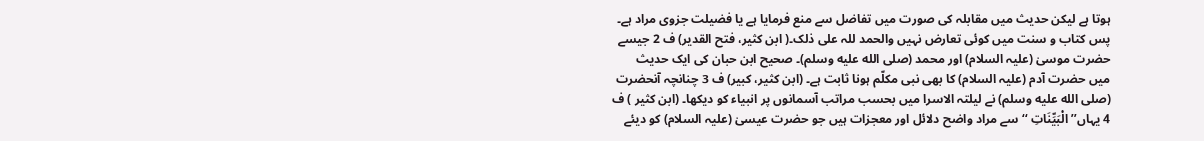ہوتا ہے لیکن حدیث میں مقابلہ کی صورت میں تفاضل سے منع فرمایا ہے یا فضیلت جزوی مراد ہے۔ پس کتاب و سنت میں کوئی تعارض نہیں والحمد للہ علی ذلک۔( ابن کثیر، فتح القدیر) ف 2 جیسے حضرت موسیٰ (علیہ السلام) اور محمد (صلى الله عليه وسلم)۔ صحیح ابن حبان کی ایک حدیث میں حضرت آدم (علیہ السلام) کا بھی نبی مکلّم ہونا ثابت ہے۔ (ابن کثیر، کبیر) ف 3 چنانچہ آنحضرت (صلى الله عليه وسلم) نے لیلتہ الاسرا میں بحسب مراتب آسمانوں پر انبیاء کو دیکھا۔ (ابن کثیر ) ف 4 یہاں’’ الْبَيِّنَاتِ ‘‘ سے مراد واضح دلائل اور معجزات ہیں جو حضرت عیسیٰ (علیہ السلام) کو دیئے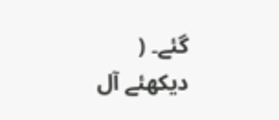گئے۔ ( دیکھئے آل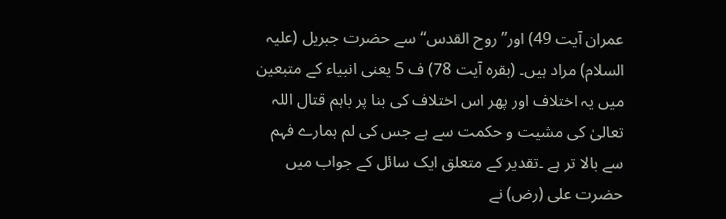عمران آیت 49) اور’’ روح القدس‘‘ سے حضرت جبریل (علیہ السلام) مراد ہیں۔ (بقرہ آیت 78) ف 5 یعنی انبیاء کے متبعین میں یہ اختلاف اور پھر اس اختلاف کی بنا پر باہم قتال اللہ تعالیٰ کی مشیت و حکمت سے ہے جس کی لم ہمارے فہم سے بالا تر ہے ۔تقدیر کے متعلق ایک سائل کے جواب میں حضرت علی (رض) نے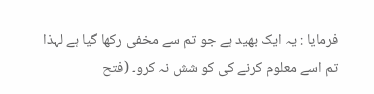فرمایا : یہ ایک بھید ہے جو تم سے مخفی رکھا گیا ہے لہذا تم اسے معلوم کرنے کی کو شش نہ کرو۔ (فتح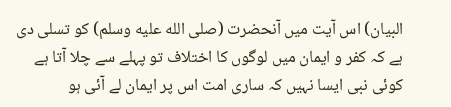البیان) اس آیت میں آنحضرت (صلى الله عليه وسلم) کو تسلی دی ہے کہ کفر و ایمان میں لوگوں کا اختلاف تو پہلے سے چلا آتا ہے کوئی نبی ایسا نہیں کہ ساری امت اس پر ایمان لے آئی ہو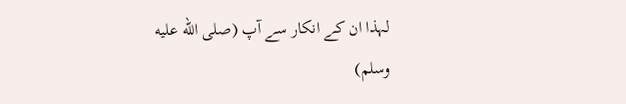لہذا ان کے انکار سے آپ (صلى الله عليه وسلم)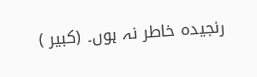رنجیدہ خاطر نہ ہوں۔ (کبیر )